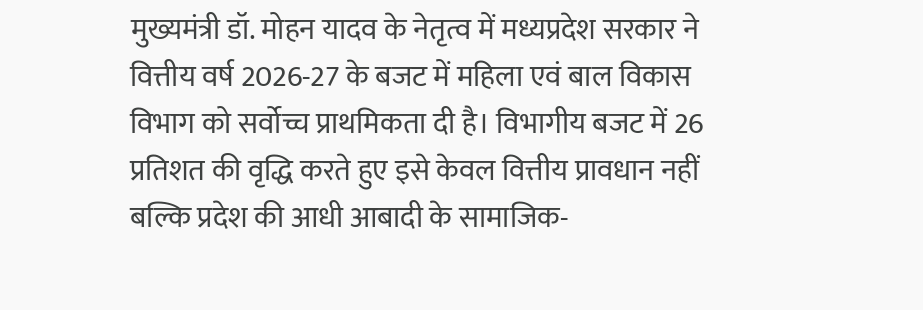मुख्यमंत्री डॉ. मोहन यादव के नेतृत्व में मध्यप्रदेश सरकार ने वित्तीय वर्ष 2026-27 के बजट में महिला एवं बाल विकास विभाग को सर्वोच्च प्राथमिकता दी है। विभागीय बजट में 26 प्रतिशत की वृद्धि करते हुए इसे केवल वित्तीय प्रावधान नहीं बल्कि प्रदेश की आधी आबादी के सामाजिक-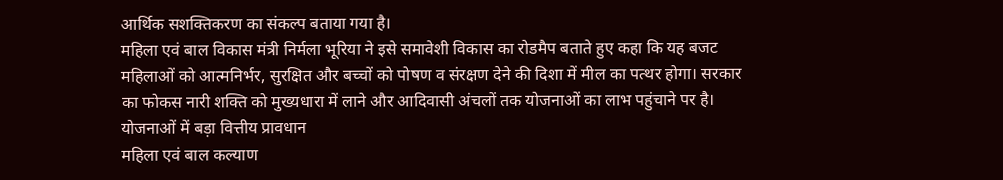आर्थिक सशक्तिकरण का संकल्प बताया गया है।
महिला एवं बाल विकास मंत्री निर्मला भूरिया ने इसे समावेशी विकास का रोडमैप बताते हुए कहा कि यह बजट महिलाओं को आत्मनिर्भर, सुरक्षित और बच्चों को पोषण व संरक्षण देने की दिशा में मील का पत्थर होगा। सरकार का फोकस नारी शक्ति को मुख्यधारा में लाने और आदिवासी अंचलों तक योजनाओं का लाभ पहुंचाने पर है।
योजनाओं में बड़ा वित्तीय प्रावधान
महिला एवं बाल कल्याण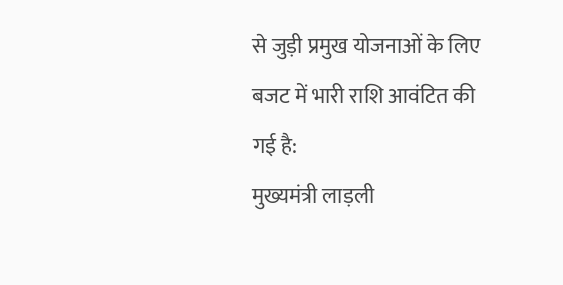से जुड़ी प्रमुख योजनाओं के लिए बजट में भारी राशि आवंटित की गई है:
मुख्यमंत्री लाड़ली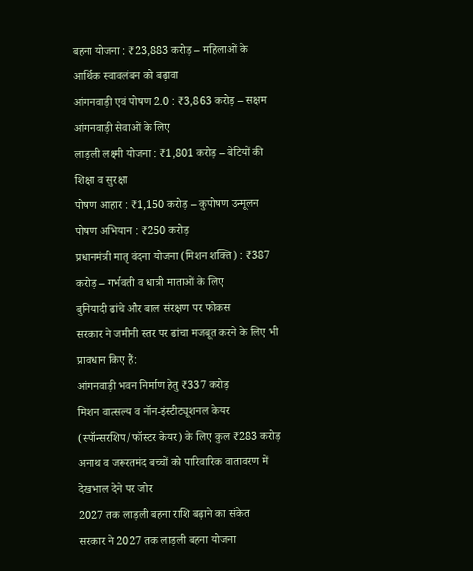बहना योजना : ₹23,883 करोड़ – महिलाओं के आर्थिक स्वावलंबन को बढ़ावा
आंगनवाड़ी एवं पोषण 2.0 : ₹3,863 करोड़ – सक्षम आंगनवाड़ी सेवाओं के लिए
लाड़ली लक्ष्मी योजना : ₹1,801 करोड़ – बेटियों की शिक्षा व सुरक्षा
पोषण आहार : ₹1,150 करोड़ – कुपोषण उन्मूलन
पोषण अभियान : ₹250 करोड़
प्रधानमंत्री मातृ वंदना योजना (मिशन शक्ति) : ₹387 करोड़ – गर्भवती व धात्री माताओं के लिए
बुनियादी ढांचे और बाल संरक्षण पर फोकस
सरकार ने जमीनी स्तर पर ढांचा मजबूत करने के लिए भी प्रावधान किए हैं:
आंगनवाड़ी भवन निर्माण हेतु ₹337 करोड़
मिशन वात्सल्य व नॉन-इंस्टीट्यूशनल केयर (स्पॉन्सरशिप/फॉस्टर केयर) के लिए कुल ₹283 करोड़
अनाथ व जरूरतमंद बच्चों को पारिवारिक वातावरण में देखभाल देने पर जोर
2027 तक लाड़ली बहना राशि बढ़ाने का संकेत
सरकार ने 2027 तक लाड़ली बहना योजना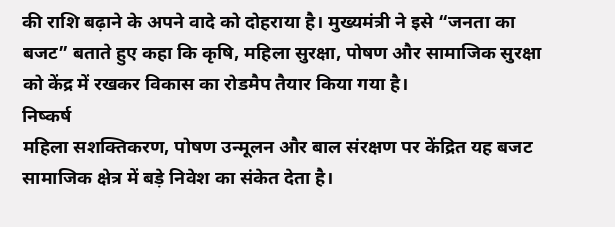की राशि बढ़ाने के अपने वादे को दोहराया है। मुख्यमंत्री ने इसे “जनता का बजट” बताते हुए कहा कि कृषि, महिला सुरक्षा, पोषण और सामाजिक सुरक्षा को केंद्र में रखकर विकास का रोडमैप तैयार किया गया है।
निष्कर्ष
महिला सशक्तिकरण, पोषण उन्मूलन और बाल संरक्षण पर केंद्रित यह बजट सामाजिक क्षेत्र में बड़े निवेश का संकेत देता है।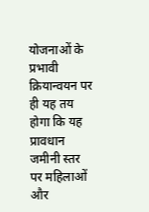योजनाओं के प्रभावी क्रियान्वयन पर ही यह तय होगा कि यह प्रावधान जमीनी स्तर पर महिलाओं और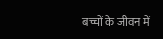बच्चों के जीवन में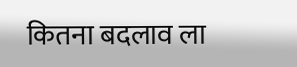कितना बदलाव ला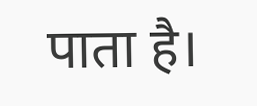पाता है।